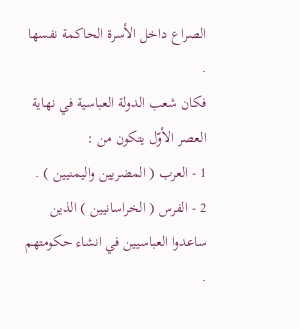الصراع داخل الأسرة الحاكمة نفسها .
فكان شعب الدولة العباسية في نهاية العصر الأوّل يتكون من :
1 - العرب ( المضريين واليمنيين ) .
2 - الفرس ( الخراسانيين ) الذين ساعدوا العباسيين في انشاء حكومتهم .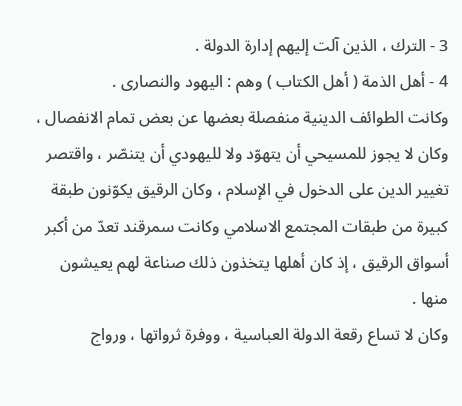3 - الترك ، الذين آلت إليهم إدارة الدولة .
4 - أهل الذمة ( أهل الكتاب ) وهم : اليهود والنصارى .
وكانت الطوائف الدينية منفصلة بعضها عن بعض تمام الانفصال ، وكان لا يجوز للمسيحي أن يتهوّد ولا لليهودي أن يتنصّر ، واقتصر تغيير الدين على الدخول في الإسلام ، وكان الرقيق يكوّنون طبقة كبيرة من طبقات المجتمع الاسلامي وكانت سمرقند تعدّ من أكبر أسواق الرقيق ، إذ كان أهلها يتخذون ذلك صناعة لهم يعيشون منها .
وكان لا تساع رقعة الدولة العباسية ، ووفرة ثرواتها ، ورواج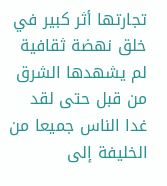تجارتها أثر كبير في خلق نهضة ثقافية لم يشهدها الشرق من قبل حتى لقد غدا الناس جميعا من الخليفة إلى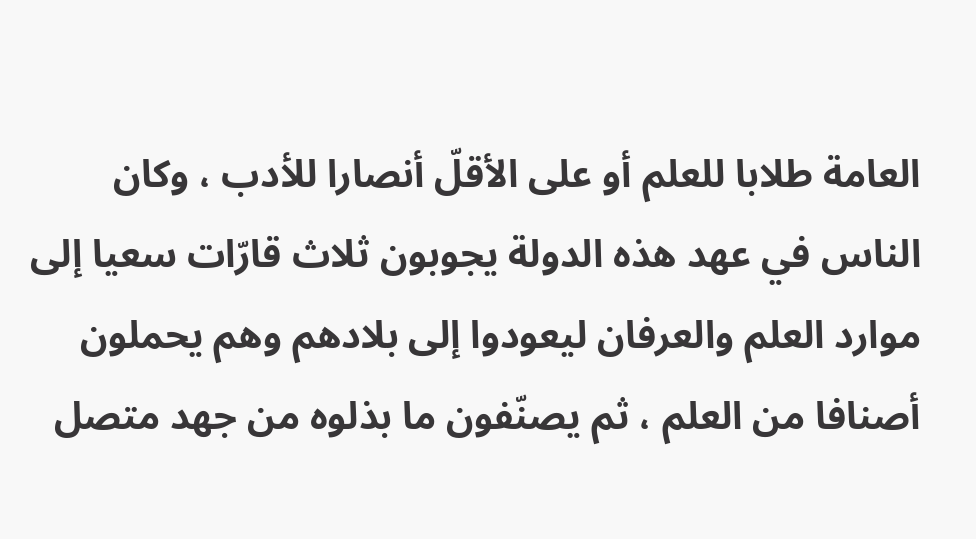العامة طلابا للعلم أو على الأقلّ أنصارا للأدب ، وكان الناس في عهد هذه الدولة يجوبون ثلاث قارّات سعيا إلى موارد العلم والعرفان ليعودوا إلى بلادهم وهم يحملون أصنافا من العلم ، ثم يصنّفون ما بذلوه من جهد متصل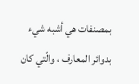بمصنفات هي أشبه شيء بدوائر المعارف ، والّتي كان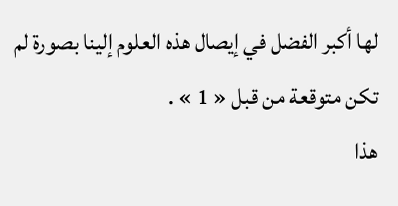لها أكبر الفضل في إيصال هذه العلوم إلينا بصورة لم تكن متوقعة من قبل « 1 » .
هذا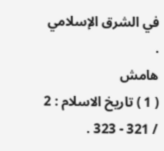في الشرق الإسلامي .
هامش
( 1 ) تاريخ الاسلام : 2 / 321 - 323 .